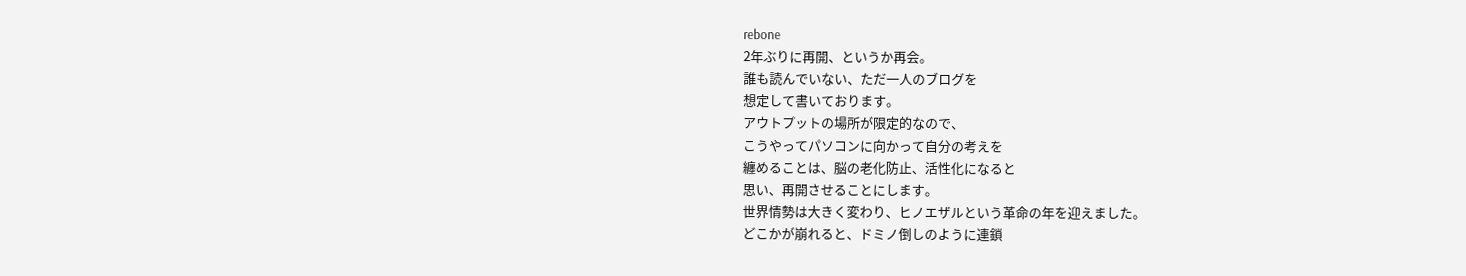rebone
2年ぶりに再開、というか再会。
誰も読んでいない、ただ一人のブログを
想定して書いております。
アウトプットの場所が限定的なので、
こうやってパソコンに向かって自分の考えを
纏めることは、脳の老化防止、活性化になると
思い、再開させることにします。
世界情勢は大きく変わり、ヒノエザルという革命の年を迎えました。
どこかが崩れると、ドミノ倒しのように連鎖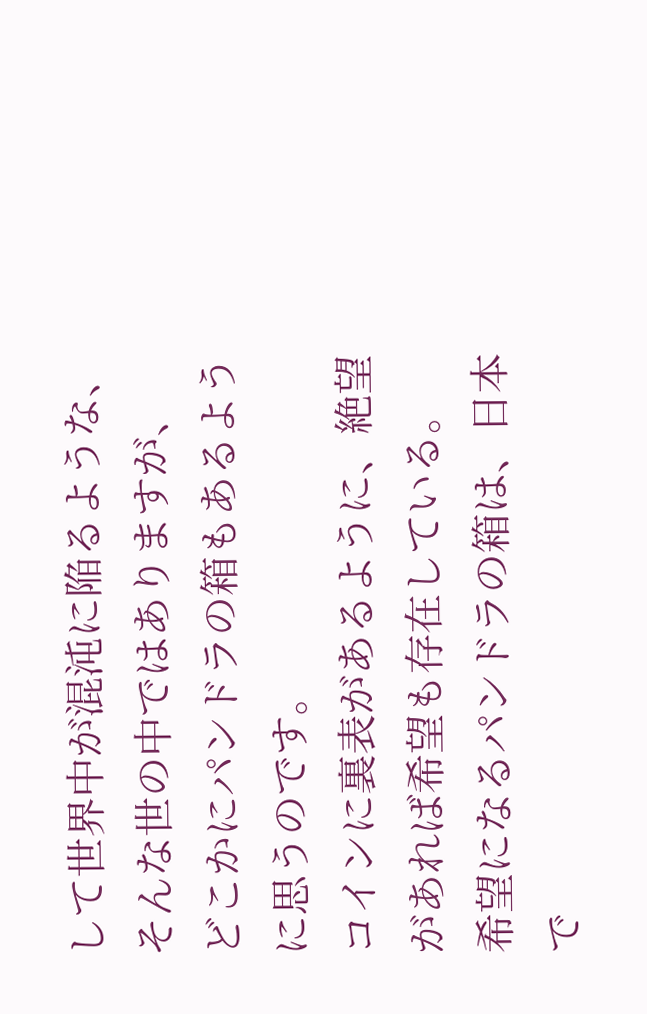して世界中が混沌に陥るような、
そんな世の中ではありますが、
どこかにパンドラの箱もあるように思うのです。
コインに裏表があるように、絶望があれば希望も存在している。
希望になるパンドラの箱は、日本で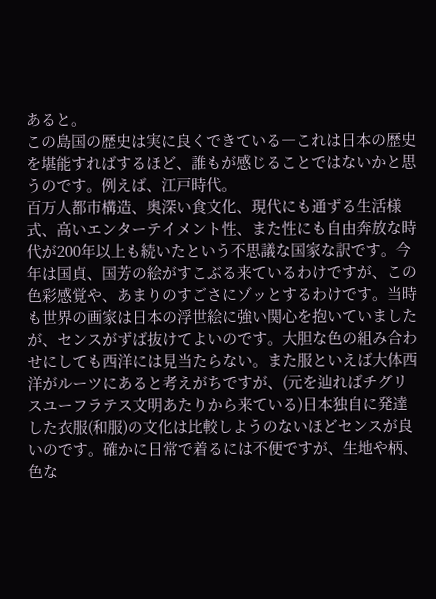あると。
この島国の歴史は実に良くできている―これは日本の歴史を堪能すればするほど、誰もが感じることではないかと思うのです。例えば、江戸時代。
百万人都市構造、奥深い食文化、現代にも通ずる生活様式、高いエンターテイメント性、また性にも自由奔放な時代が200年以上も続いたという不思議な国家な訳です。今年は国貞、国芳の絵がすこぶる来ているわけですが、この色彩感覚や、あまりのすごさにゾッとするわけです。当時も世界の画家は日本の浮世絵に強い関心を抱いていましたが、センスがずば抜けてよいのです。大胆な色の組み合わせにしても西洋には見当たらない。また服といえば大体西洋がルーツにあると考えがちですが、(元を辿ればチグリスユーフラテス文明あたりから来ている)日本独自に発達した衣服(和服)の文化は比較しようのないほどセンスが良いのです。確かに日常で着るには不便ですが、生地や柄、色な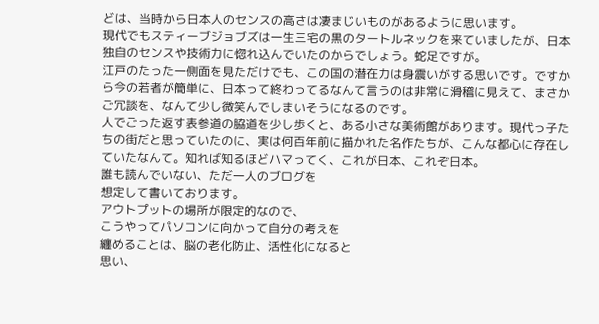どは、当時から日本人のセンスの高さは凄まじいものがあるように思います。
現代でもスティーブジョブズは一生三宅の黒のタートルネックを来ていましたが、日本独自のセンスや技術力に惚れ込んでいたのからでしょう。蛇足ですが。
江戸のたった一側面を見ただけでも、この国の潜在力は身震いがする思いです。ですから今の若者が簡単に、日本って終わってるなんて言うのは非常に滑稽に見えて、まさかご冗談を、なんて少し微笑んでしまいそうになるのです。
人でごった返す表参道の脇道を少し歩くと、ある小さな美術館があります。現代っ子たちの街だと思っていたのに、実は何百年前に描かれた名作たちが、こんな都心に存在していたなんて。知れば知るほどハマってく、これが日本、これぞ日本。
誰も読んでいない、ただ一人のブログを
想定して書いております。
アウトプットの場所が限定的なので、
こうやってパソコンに向かって自分の考えを
纏めることは、脳の老化防止、活性化になると
思い、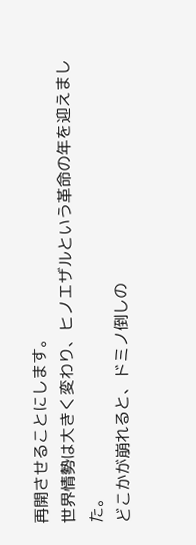再開させることにします。
世界情勢は大きく変わり、ヒノエザルという革命の年を迎えました。
どこかが崩れると、ドミノ倒しの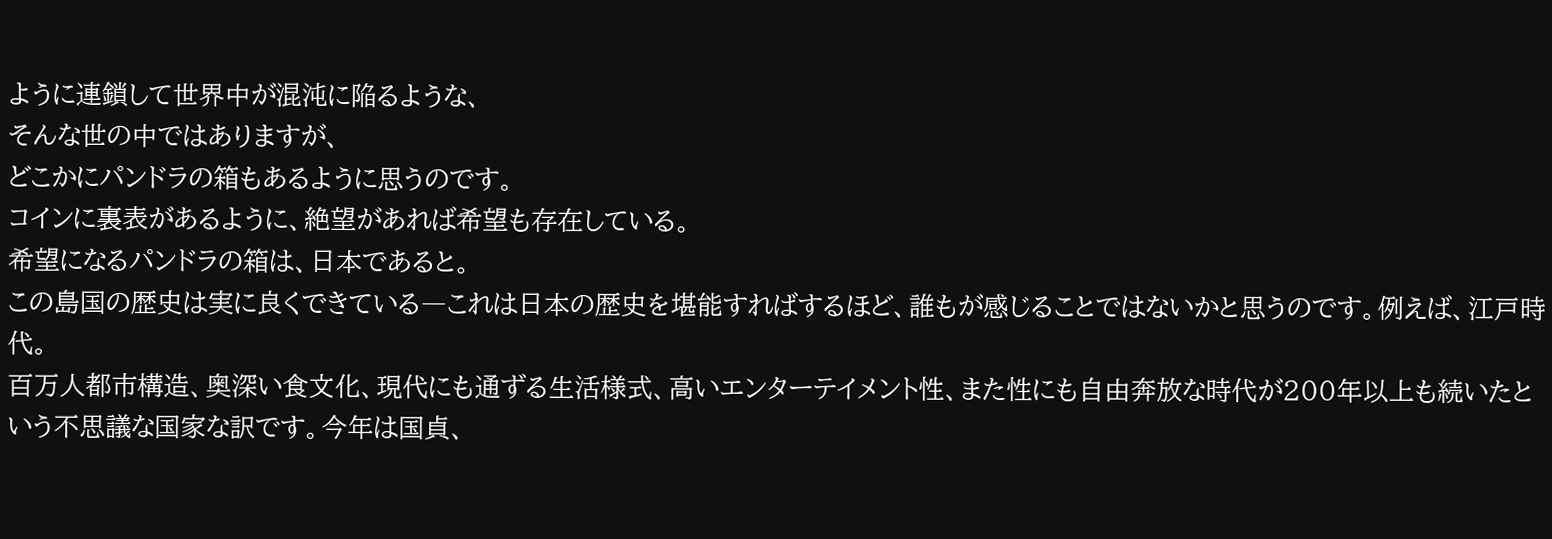ように連鎖して世界中が混沌に陥るような、
そんな世の中ではありますが、
どこかにパンドラの箱もあるように思うのです。
コインに裏表があるように、絶望があれば希望も存在している。
希望になるパンドラの箱は、日本であると。
この島国の歴史は実に良くできている―これは日本の歴史を堪能すればするほど、誰もが感じることではないかと思うのです。例えば、江戸時代。
百万人都市構造、奥深い食文化、現代にも通ずる生活様式、高いエンターテイメント性、また性にも自由奔放な時代が200年以上も続いたという不思議な国家な訳です。今年は国貞、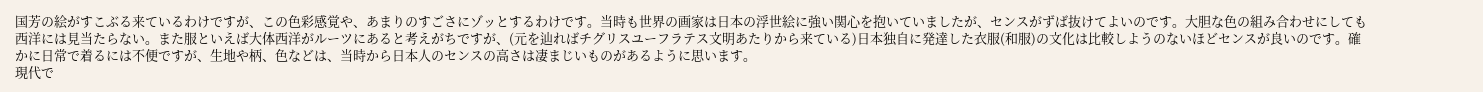国芳の絵がすこぶる来ているわけですが、この色彩感覚や、あまりのすごさにゾッとするわけです。当時も世界の画家は日本の浮世絵に強い関心を抱いていましたが、センスがずば抜けてよいのです。大胆な色の組み合わせにしても西洋には見当たらない。また服といえば大体西洋がルーツにあると考えがちですが、(元を辿ればチグリスユーフラテス文明あたりから来ている)日本独自に発達した衣服(和服)の文化は比較しようのないほどセンスが良いのです。確かに日常で着るには不便ですが、生地や柄、色などは、当時から日本人のセンスの高さは凄まじいものがあるように思います。
現代で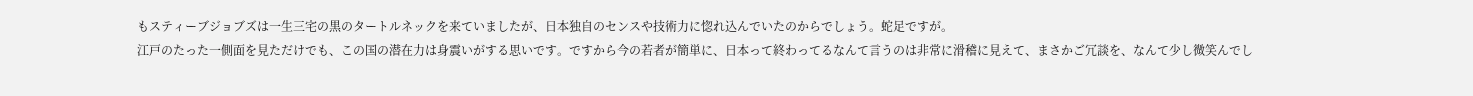もスティーブジョブズは一生三宅の黒のタートルネックを来ていましたが、日本独自のセンスや技術力に惚れ込んでいたのからでしょう。蛇足ですが。
江戸のたった一側面を見ただけでも、この国の潜在力は身震いがする思いです。ですから今の若者が簡単に、日本って終わってるなんて言うのは非常に滑稽に見えて、まさかご冗談を、なんて少し微笑んでし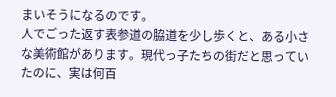まいそうになるのです。
人でごった返す表参道の脇道を少し歩くと、ある小さな美術館があります。現代っ子たちの街だと思っていたのに、実は何百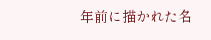年前に描かれた名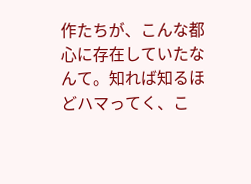作たちが、こんな都心に存在していたなんて。知れば知るほどハマってく、こ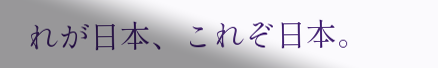れが日本、これぞ日本。